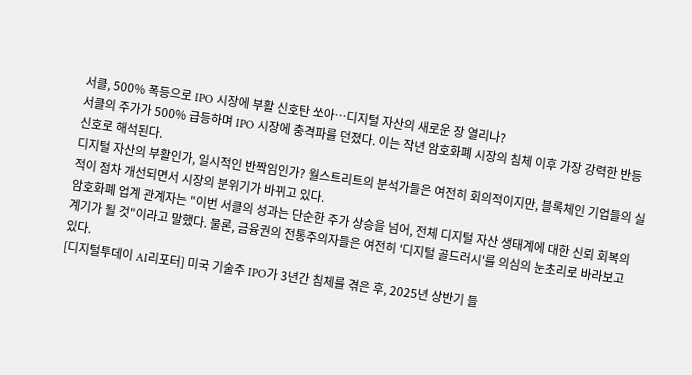서클, 500% 폭등으로 IPO 시장에 부활 신호탄 쏘아…디지털 자산의 새로운 장 열리나?
서클의 주가가 500% 급등하며 IPO 시장에 충격파를 던졌다. 이는 작년 암호화폐 시장의 침체 이후 가장 강력한 반등 신호로 해석된다.
디지털 자산의 부활인가, 일시적인 반짝임인가? 월스트리트의 분석가들은 여전히 회의적이지만, 블록체인 기업들의 실적이 점차 개선되면서 시장의 분위기가 바뀌고 있다.
암호화폐 업계 관계자는 "이번 서클의 성과는 단순한 주가 상승을 넘어, 전체 디지털 자산 생태계에 대한 신뢰 회복의 계기가 될 것"이라고 말했다. 물론, 금융권의 전통주의자들은 여전히 '디지털 골드러시'를 의심의 눈초리로 바라보고 있다.
[디지털투데이 AI리포터] 미국 기술주 IPO가 3년간 침체를 겪은 후, 2025년 상반기 들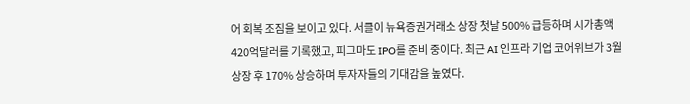어 회복 조짐을 보이고 있다. 서클이 뉴욕증권거래소 상장 첫날 500% 급등하며 시가총액 420억달러를 기록했고, 피그마도 IPO를 준비 중이다. 최근 AI 인프라 기업 코어위브가 3월 상장 후 170% 상승하며 투자자들의 기대감을 높였다.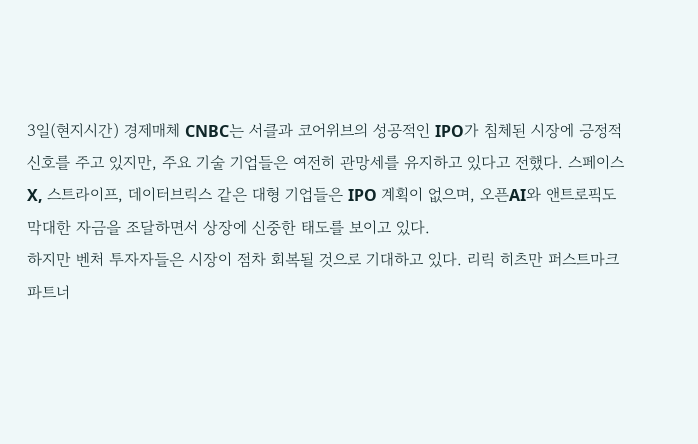3일(현지시간) 경제매체 CNBC는 서클과 코어위브의 성공적인 IPO가 침체된 시장에 긍정적 신호를 주고 있지만, 주요 기술 기업들은 여전히 관망세를 유지하고 있다고 전했다. 스페이스X, 스트라이프, 데이터브릭스 같은 대형 기업들은 IPO 계획이 없으며, 오픈AI와 앤트로픽도 막대한 자금을 조달하면서 상장에 신중한 태도를 보이고 있다.
하지만 벤처 투자자들은 시장이 점차 회복될 것으로 기대하고 있다. 리릭 히츠만 퍼스트마크 파트너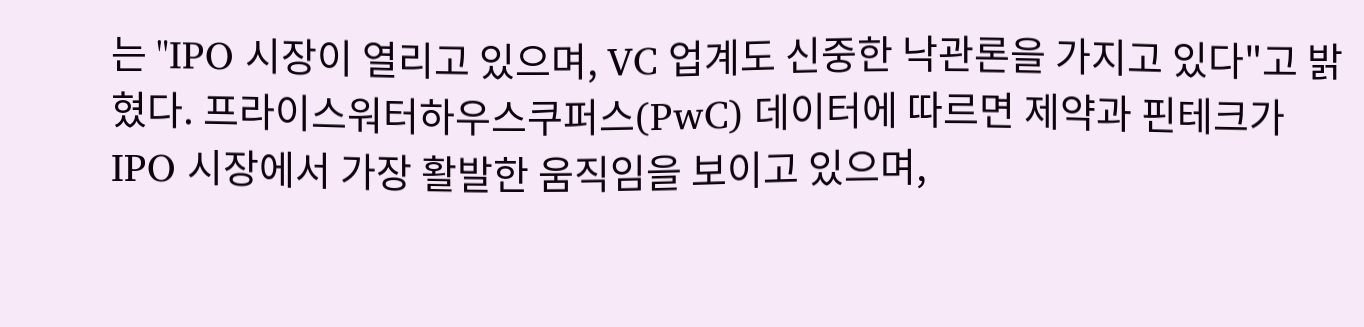는 "IPO 시장이 열리고 있으며, VC 업계도 신중한 낙관론을 가지고 있다"고 밝혔다. 프라이스워터하우스쿠퍼스(PwC) 데이터에 따르면 제약과 핀테크가 IPO 시장에서 가장 활발한 움직임을 보이고 있으며,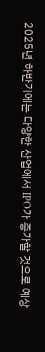2025년 하반기에는 다양한 산업에서 IPO가 증가할 것으로 예상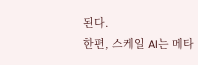된다.
한편, 스케일 AI는 메타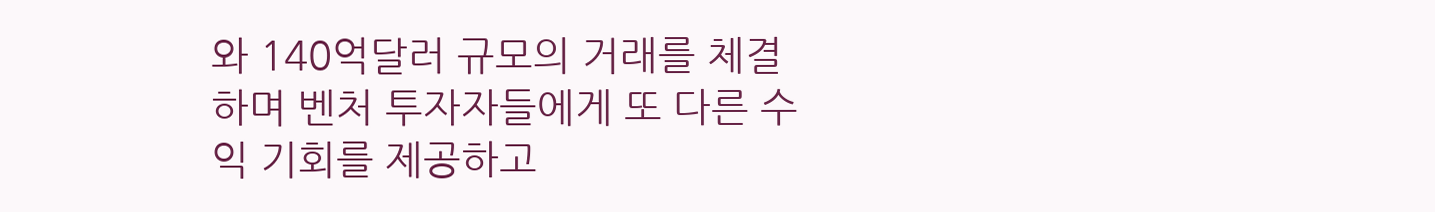와 140억달러 규모의 거래를 체결하며 벤처 투자자들에게 또 다른 수익 기회를 제공하고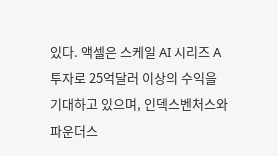있다. 액셀은 스케일 AI 시리즈 A 투자로 25억달러 이상의 수익을 기대하고 있으며, 인덱스벤처스와 파운더스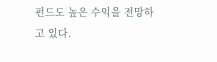펀드도 높은 수익을 전망하고 있다.